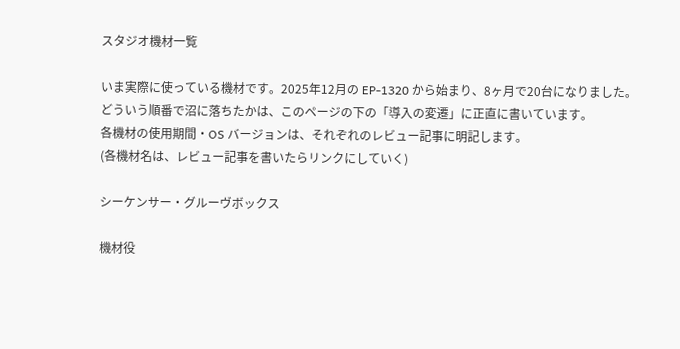スタジオ機材一覧

いま実際に使っている機材です。2025年12月の EP-1320 から始まり、8ヶ月で20台になりました。
どういう順番で沼に落ちたかは、このページの下の「導入の変遷」に正直に書いています。
各機材の使用期間・OS バージョンは、それぞれのレビュー記事に明記します。
(各機材名は、レビュー記事を書いたらリンクにしていく)

シーケンサー・グルーヴボックス

機材役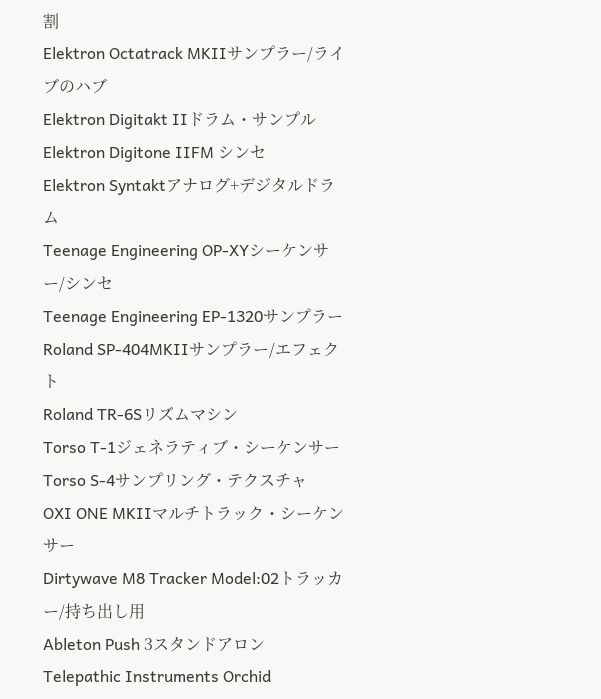割
Elektron Octatrack MKIIサンプラー/ライブのハブ
Elektron Digitakt IIドラム・サンプル
Elektron Digitone IIFM シンセ
Elektron Syntaktアナログ+デジタルドラム
Teenage Engineering OP-XYシーケンサー/シンセ
Teenage Engineering EP-1320サンプラー
Roland SP-404MKIIサンプラー/エフェクト
Roland TR-6Sリズムマシン
Torso T-1ジェネラティブ・シーケンサー
Torso S-4サンプリング・テクスチャ
OXI ONE MKIIマルチトラック・シーケンサー
Dirtywave M8 Tracker Model:02トラッカー/持ち出し用
Ableton Push 3スタンドアロン
Telepathic Instruments Orchid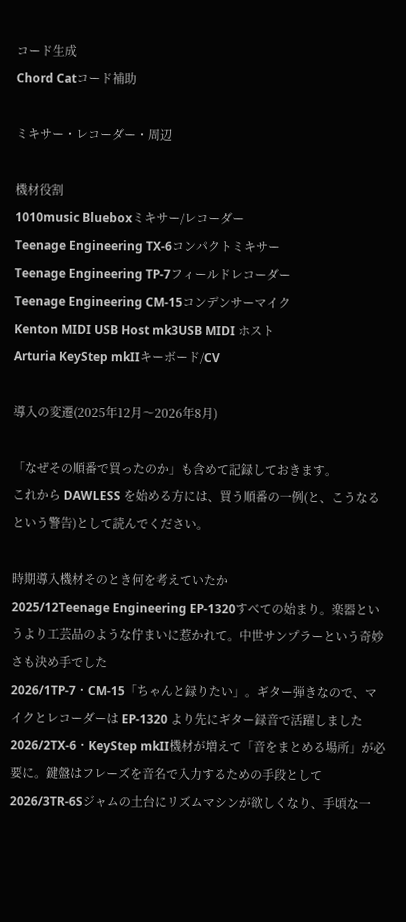コード生成
Chord Catコード補助

ミキサー・レコーダー・周辺

機材役割
1010music Blueboxミキサー/レコーダー
Teenage Engineering TX-6コンパクトミキサー
Teenage Engineering TP-7フィールドレコーダー
Teenage Engineering CM-15コンデンサーマイク
Kenton MIDI USB Host mk3USB MIDI ホスト
Arturia KeyStep mkIIキーボード/CV

導入の変遷(2025年12月〜2026年8月)

「なぜその順番で買ったのか」も含めて記録しておきます。
これから DAWLESS を始める方には、買う順番の一例(と、こうなるという警告)として読んでください。

時期導入機材そのとき何を考えていたか
2025/12Teenage Engineering EP-1320すべての始まり。楽器というより工芸品のような佇まいに惹かれて。中世サンプラーという奇妙さも決め手でした
2026/1TP-7・CM-15「ちゃんと録りたい」。ギター弾きなので、マイクとレコーダーは EP-1320 より先にギター録音で活躍しました
2026/2TX-6・KeyStep mkII機材が増えて「音をまとめる場所」が必要に。鍵盤はフレーズを音名で入力するための手段として
2026/3TR-6Sジャムの土台にリズムマシンが欲しくなり、手頃な一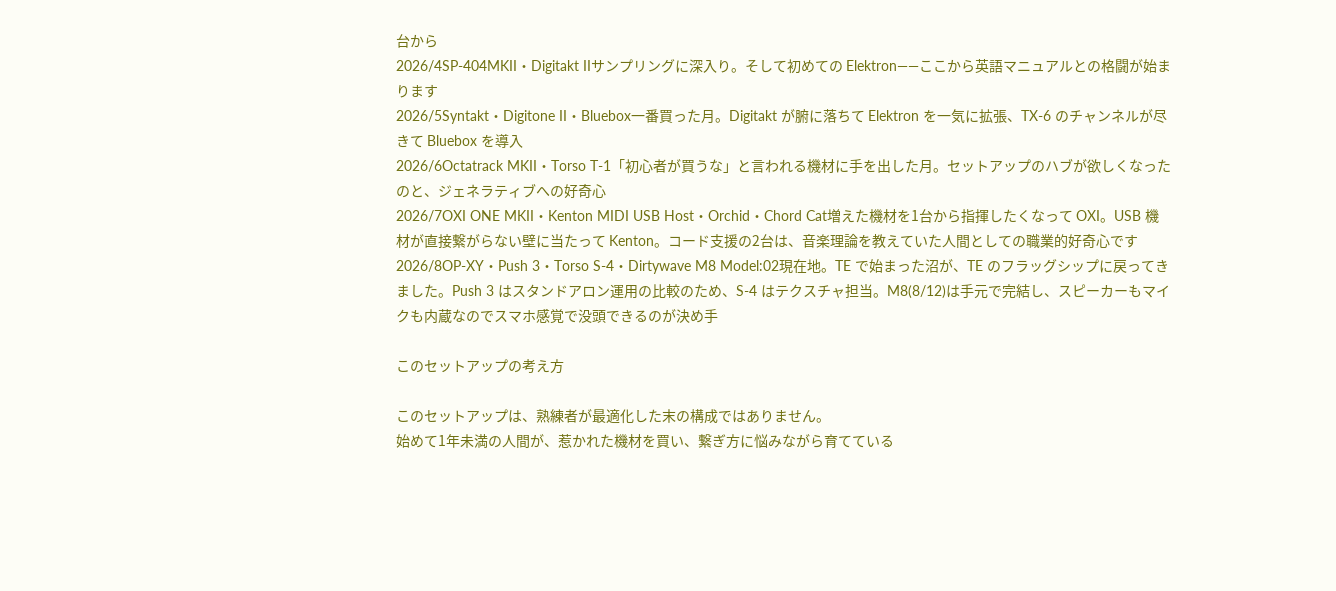台から
2026/4SP-404MKII・Digitakt IIサンプリングに深入り。そして初めての Elektron——ここから英語マニュアルとの格闘が始まります
2026/5Syntakt・Digitone II・Bluebox一番買った月。Digitakt が腑に落ちて Elektron を一気に拡張、TX-6 のチャンネルが尽きて Bluebox を導入
2026/6Octatrack MKII・Torso T-1「初心者が買うな」と言われる機材に手を出した月。セットアップのハブが欲しくなったのと、ジェネラティブへの好奇心
2026/7OXI ONE MKII・Kenton MIDI USB Host・Orchid・Chord Cat増えた機材を1台から指揮したくなって OXI。USB 機材が直接繋がらない壁に当たって Kenton。コード支援の2台は、音楽理論を教えていた人間としての職業的好奇心です
2026/8OP-XY・Push 3・Torso S-4・Dirtywave M8 Model:02現在地。TE で始まった沼が、TE のフラッグシップに戻ってきました。Push 3 はスタンドアロン運用の比較のため、S-4 はテクスチャ担当。M8(8/12)は手元で完結し、スピーカーもマイクも内蔵なのでスマホ感覚で没頭できるのが決め手

このセットアップの考え方

このセットアップは、熟練者が最適化した末の構成ではありません。
始めて1年未満の人間が、惹かれた機材を買い、繋ぎ方に悩みながら育てている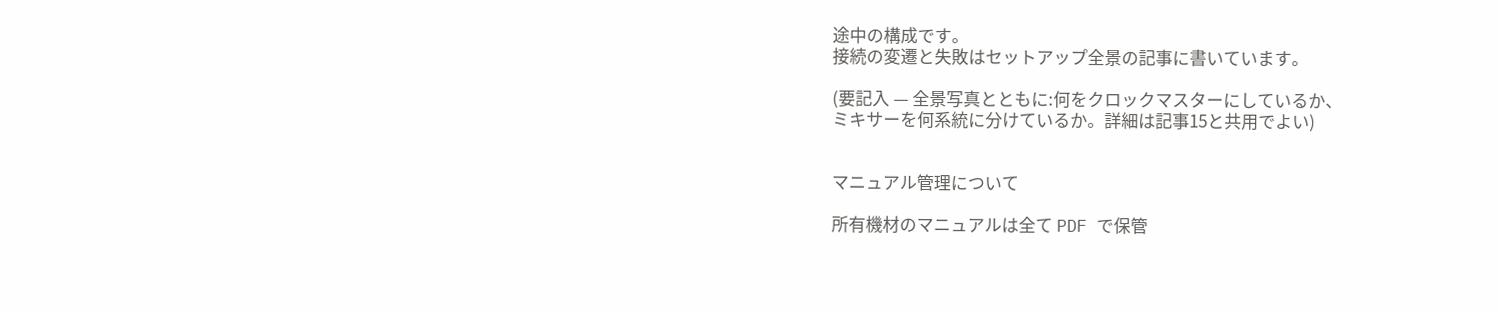途中の構成です。
接続の変遷と失敗はセットアップ全景の記事に書いています。

(要記入 — 全景写真とともに:何をクロックマスターにしているか、
ミキサーを何系統に分けているか。詳細は記事15と共用でよい)


マニュアル管理について

所有機材のマニュアルは全て PDF で保管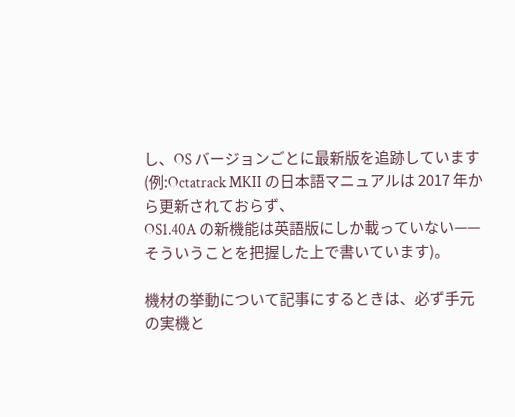し、OS バージョンごとに最新版を追跡しています
(例:Octatrack MKII の日本語マニュアルは 2017 年から更新されておらず、
OS1.40A の新機能は英語版にしか載っていない——そういうことを把握した上で書いています)。

機材の挙動について記事にするときは、必ず手元の実機と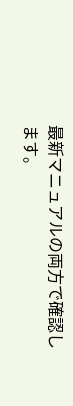最新マニュアルの両方で確認します。